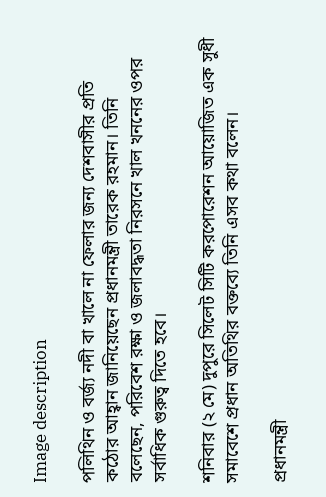Image description

পলিথিন ও বর্জ্য নদী বা খালে না ফেলার জন্য দেশবাসীর প্রতি কঠোর আহ্বান জানিয়েছেন প্রধানমন্ত্রী তারেক রহমান। তিনি বলেছেন, পরিবেশ রক্ষা ও জলাবদ্ধতা নিরসনে খাল খননের ওপর সর্বাধিক গুরুত্ব দিতে হবে।

শনিবার (২ মে) দুপুরে সিলেট সিটি করপোরেশন আয়োজিত এক সুধী সমাবেশে প্রধান অতিথির বক্তব্যে তিনি এসব কথা বলেন।

প্রধানমন্ত্রী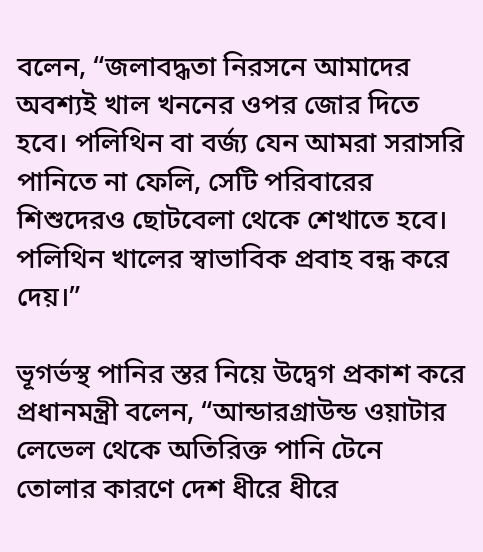বলেন, “জলাবদ্ধতা নিরসনে আমাদের অবশ্যই খাল খননের ওপর জোর দিতে হবে। পলিথিন বা বর্জ্য যেন আমরা সরাসরি পানিতে না ফেলি, সেটি পরিবারের শিশুদেরও ছোটবেলা থেকে শেখাতে হবে। পলিথিন খালের স্বাভাবিক প্রবাহ বন্ধ করে দেয়।”

ভূগর্ভস্থ পানির স্তর নিয়ে উদ্বেগ প্রকাশ করে প্রধানমন্ত্রী বলেন, “আন্ডারগ্রাউন্ড ওয়াটার লেভেল থেকে অতিরিক্ত পানি টেনে তোলার কারণে দেশ ধীরে ধীরে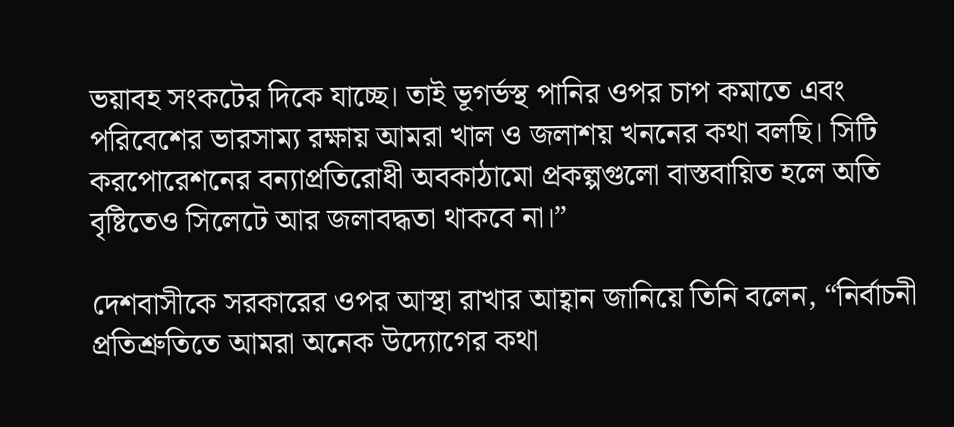ভয়াবহ সংকটের দিকে যাচ্ছে। তাই ভূগর্ভস্থ পানির ওপর চাপ কমাতে এবং পরিবেশের ভারসাম্য রক্ষায় আমরা খাল ও জলাশয় খননের কথা বলছি। সিটি করপোরেশনের বন্যাপ্রতিরোধী অবকাঠামো প্রকল্পগুলো বাস্তবায়িত হলে অতি বৃষ্টিতেও সিলেটে আর জলাবদ্ধতা থাকবে না।”

দেশবাসীকে সরকারের ওপর আস্থা রাখার আহ্বান জানিয়ে তিনি বলেন, “নির্বাচনী প্রতিশ্রুতিতে আমরা অনেক উদ্যোগের কথা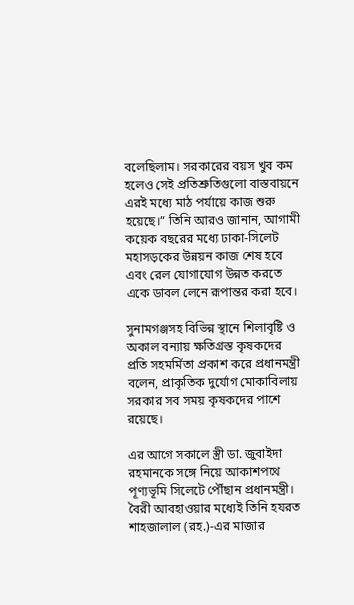বলেছিলাম। সরকারের বয়স খুব কম হলেও সেই প্রতিশ্রুতিগুলো বাস্তবায়নে এরই মধ্যে মাঠ পর্যায়ে কাজ শুরু হয়েছে।” তিনি আরও জানান, আগামী কয়েক বছরের মধ্যে ঢাকা-সিলেট মহাসড়কের উন্নয়ন কাজ শেষ হবে এবং রেল যোগাযোগ উন্নত করতে একে ডাবল লেনে রূপান্তর করা হবে।

সুনামগঞ্জসহ বিভিন্ন স্থানে শিলাবৃষ্টি ও অকাল বন্যায় ক্ষতিগ্রস্ত কৃষকদের প্রতি সহমর্মিতা প্রকাশ করে প্রধানমন্ত্রী বলেন, প্রাকৃতিক দুর্যোগ মোকাবিলায় সরকার সব সময় কৃষকদের পাশে রয়েছে।

এর আগে সকালে স্ত্রী ডা. জুবাইদা রহমানকে সঙ্গে নিয়ে আকাশপথে পূণ্যভূমি সিলেটে পৌঁছান প্রধানমন্ত্রী। বৈরী আবহাওয়ার মধ্যেই তিনি হযরত শাহজালাল (রহ.)-এর মাজার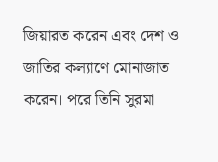জিয়ারত করেন এবং দেশ ও জাতির কল্যাণে মোনাজাত করেন। পরে তিনি সুরমা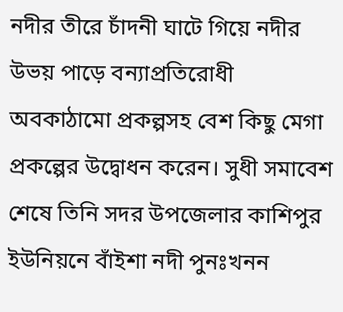নদীর তীরে চাঁদনী ঘাটে গিয়ে নদীর উভয় পাড়ে বন্যাপ্রতিরোধী অবকাঠামো প্রকল্পসহ বেশ কিছু মেগা প্রকল্পের উদ্বোধন করেন। সুধী সমাবেশ শেষে তিনি সদর উপজেলার কাশিপুর ইউনিয়নে বাঁইশা নদী পুনঃখনন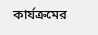কার্যক্রমের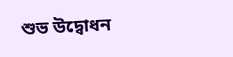শুভ উদ্বোধন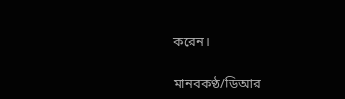করেন।

মানবকণ্ঠ/ডিআর